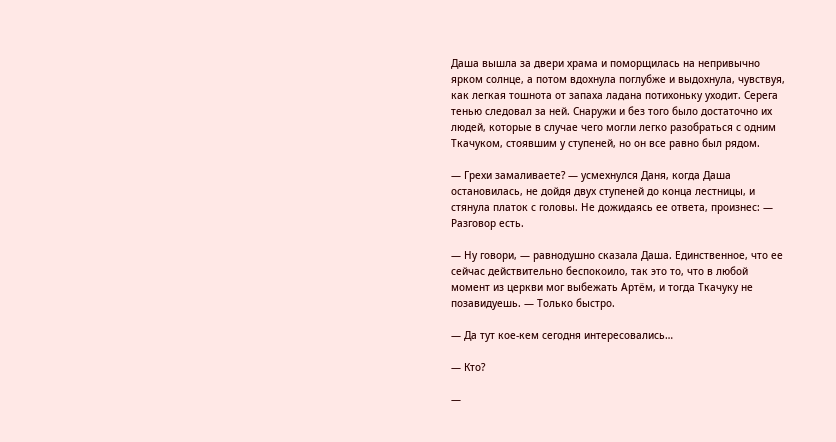Даша вышла за двери храма и поморщилась на непривычно ярком солнце, а потом вдохнула поглубже и выдохнула, чувствуя, как легкая тошнота от запаха ладана потихоньку уходит. Серега тенью следовал за ней. Снаружи и без того было достаточно их людей, которые в случае чего могли легко разобраться с одним Ткачуком, стоявшим у ступеней, но он все равно был рядом.

— Грехи замаливаете? — усмехнулся Даня, когда Даша остановилась, не дойдя двух ступеней до конца лестницы, и стянула платок с головы. Не дожидаясь ее ответа, произнес: — Разговор есть.

— Ну говори, — равнодушно сказала Даша. Единственное, что ее сейчас действительно беспокоило, так это то, что в любой момент из церкви мог выбежать Артём, и тогда Ткачуку не позавидуешь. — Только быстро.

— Да тут кое-кем сегодня интересовались…

— Кто?

—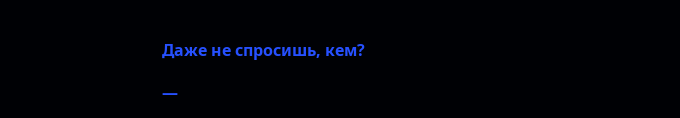Даже не спросишь, кем?

—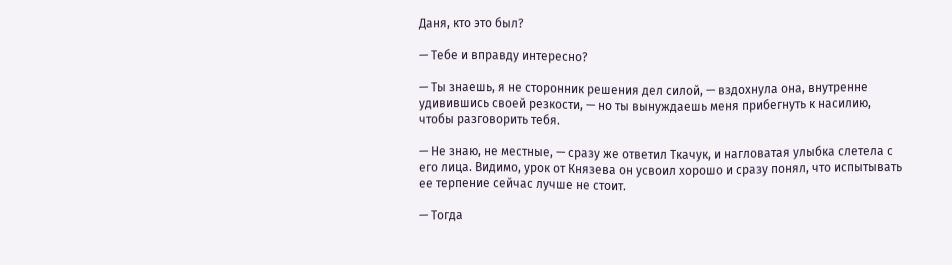Даня, кто это был?

— Тебе и вправду интересно?

— Ты знаешь, я не сторонник решения дел силой, — вздохнула она, внутренне удивившись своей резкости, — но ты вынуждаешь меня прибегнуть к насилию, чтобы разговорить тебя.

— Не знаю, не местные, — сразу же ответил Ткачук, и нагловатая улыбка слетела с его лица. Видимо, урок от Князева он усвоил хорошо и сразу понял, что испытывать ее терпение сейчас лучше не стоит.

— Тогда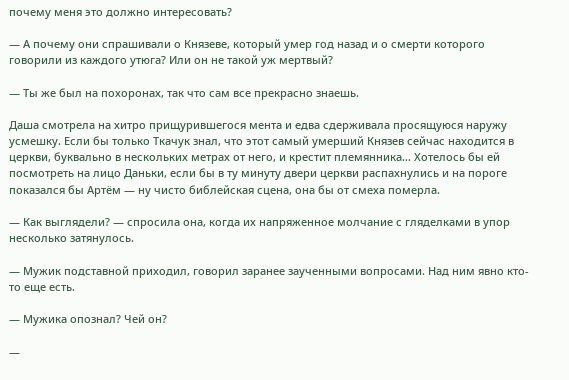почему меня это должно интересовать?

— А почему они спрашивали о Князеве, который умер год назад и о смерти которого говорили из каждого утюга? Или он не такой уж мертвый?

— Ты же был на похоронах, так что сам все прекрасно знаешь.

Даша смотрела на хитро прищурившегося мента и едва сдерживала просящуюся наружу усмешку. Если бы только Ткачук знал, что этот самый умерший Князев сейчас находится в церкви, буквально в нескольких метрах от него, и крестит племянника… Хотелось бы ей посмотреть на лицо Даньки, если бы в ту минуту двери церкви распахнулись и на пороге показался бы Артём — ну чисто библейская сцена, она бы от смеха померла.

— Как выглядели? — спросила она, когда их напряженное молчание с гляделками в упор несколько затянулось.

— Мужик подставной приходил, говорил заранее заученными вопросами. Над ним явно кто-то еще есть.

— Мужика опознал? Чей он?

—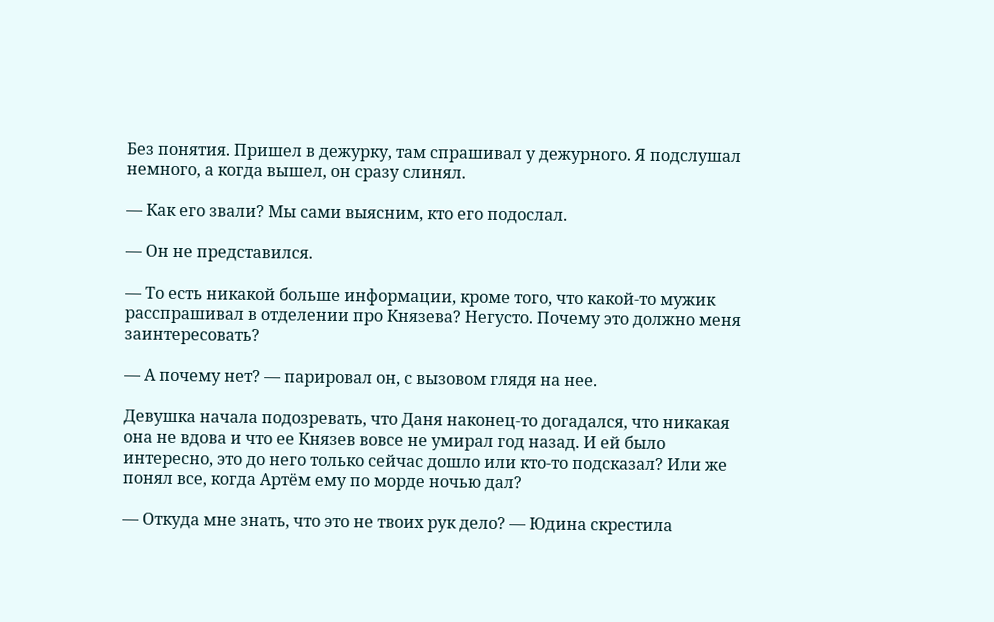Без понятия. Пришел в дежурку, там спрашивал у дежурного. Я подслушал немного, а когда вышел, он сразу слинял.

— Как его звали? Мы сами выясним, кто его подослал.

— Он не представился.

— То есть никакой больше информации, кроме того, что какой-то мужик расспрашивал в отделении про Князева? Негусто. Почему это должно меня заинтересовать?

— А почему нет? — парировал он, с вызовом глядя на нее.

Девушка начала подозревать, что Даня наконец-то догадался, что никакая она не вдова и что ее Князев вовсе не умирал год назад. И ей было интересно, это до него только сейчас дошло или кто-то подсказал? Или же понял все, когда Артём ему по морде ночью дал?

— Откуда мне знать, что это не твоих рук дело? — Юдина скрестила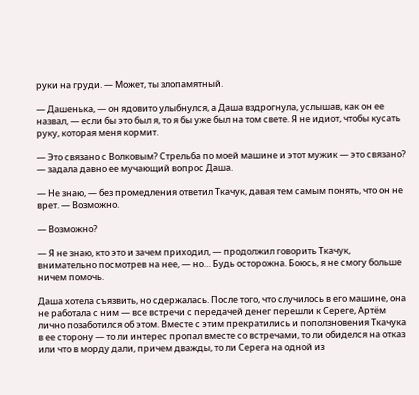руки на груди. — Может, ты злопамятный.

— Дашенька, — он ядовито улыбнулся, а Даша вздрогнула, услышав, как он ее назвал, — если бы это был я, то я бы уже был на том свете. Я не идиот, чтобы кусать руку, которая меня кормит.

— Это связано с Волковым? Стрельба по моей машине и этот мужик — это связано? — задала давно ее мучающий вопрос Даша.

— Не знаю, — без промедления ответил Ткачук, давая тем самым понять, что он не врет. — Возможно.

— Возможно?

— Я не знаю, кто это и зачем приходил, — продолжил говорить Ткачук, внимательно посмотрев на нее, — но… Будь осторожна. Боюсь, я не смогу больше ничем помочь.

Даша хотела съязвить, но сдержалась. После того, что случилось в его машине, она не работала с ним — все встречи с передачей денег перешли к Сереге, Артём лично позаботился об этом. Вместе с этим прекратились и поползновения Ткачука в ее сторону — то ли интерес пропал вместе со встречами, то ли обиделся на отказ или что в морду дали, причем дважды, то ли Серега на одной из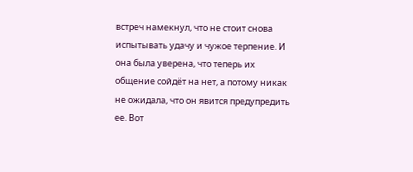встреч намекнул, что не стоит снова испытывать удачу и чужое терпение. И она была уверена, что теперь их общение сойдёт на нет, а потому никак не ожидала, что он явится предупредить ее. Вот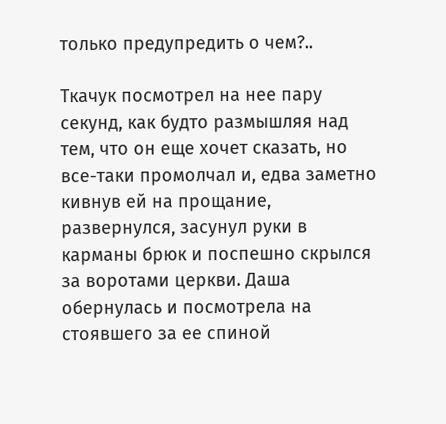только предупредить о чем?..

Ткачук посмотрел на нее пару секунд, как будто размышляя над тем, что он еще хочет сказать, но все-таки промолчал и, едва заметно кивнув ей на прощание, развернулся, засунул руки в карманы брюк и поспешно скрылся за воротами церкви. Даша обернулась и посмотрела на стоявшего за ее спиной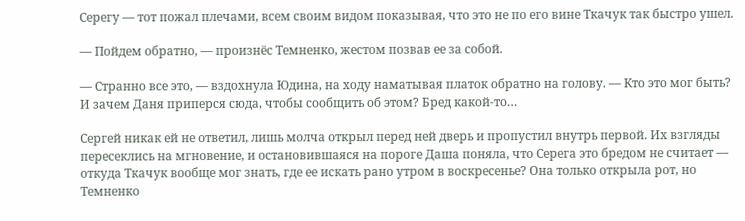Серегу — тот пожал плечами, всем своим видом показывая, что это не по его вине Ткачук так быстро ушел.

— Пойдем обратно, — произнёс Темненко, жестом позвав ее за собой.

— Странно все это, — вздохнула Юдина, на ходу наматывая платок обратно на голову. — Кто это мог быть? И зачем Даня приперся сюда, чтобы сообщить об этом? Бред какой-то…

Сергей никак ей не ответил, лишь молча открыл перед ней дверь и пропустил внутрь первой. Их взгляды пересеклись на мгновение, и остановившаяся на пороге Даша поняла, что Серега это бредом не считает — откуда Ткачук вообще мог знать, где ее искать рано утром в воскресенье? Она только открыла рот, но Темненко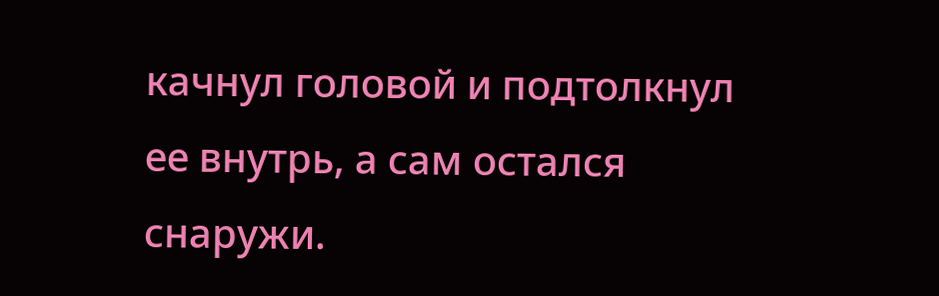качнул головой и подтолкнул ее внутрь, а сам остался снаружи.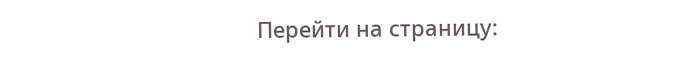Перейти на страницу: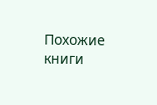Похожие книги